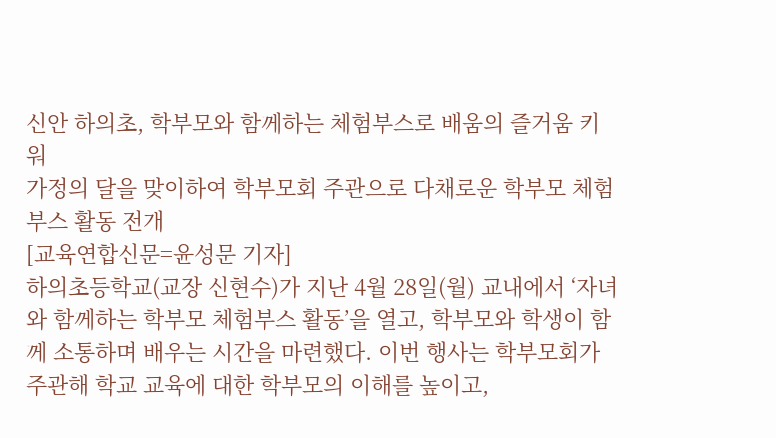신안 하의초, 학부모와 함께하는 체험부스로 배움의 즐거움 키워
가정의 달을 맞이하여 학부모회 주관으로 다채로운 학부모 체험 부스 활동 전개
[교육연합신문=윤성문 기자]
하의초등학교(교장 신현수)가 지난 4월 28일(월) 교내에서 ‘자녀와 함께하는 학부모 체험부스 활동’을 열고, 학부모와 학생이 함께 소통하며 배우는 시간을 마련했다. 이번 행사는 학부모회가 주관해 학교 교육에 대한 학부모의 이해를 높이고,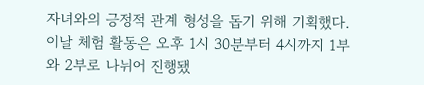자녀와의 긍정적 관계 형성을 돕기 위해 기획했다.
이날 체험 활동은 오후 1시 30분부터 4시까지 1부와 2부로 나뉘어 진행됐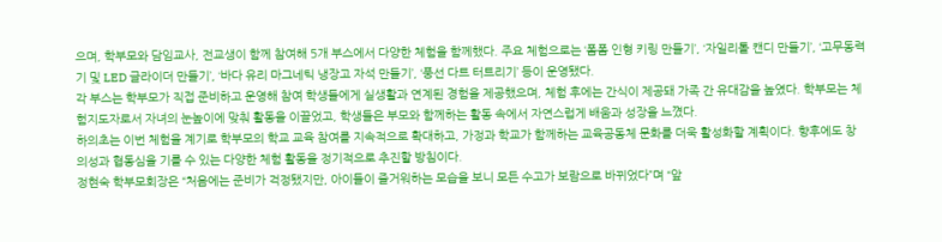으며, 학부모와 담임교사, 전교생이 함께 참여해 5개 부스에서 다양한 체험을 함께했다. 주요 체험으로는 ‘폼폼 인형 키링 만들기’, ‘자일리톨 캔디 만들기’, ‘고무동력기 및 LED 글라이더 만들기’, ‘바다 유리 마그네틱 냉장고 자석 만들기’, ‘풍선 다트 터트리기’ 등이 운영됐다.
각 부스는 학부모가 직접 준비하고 운영해 참여 학생들에게 실생활과 연계된 경험을 제공했으며, 체험 후에는 간식이 제공돼 가족 간 유대감을 높였다. 학부모는 체험지도자로서 자녀의 눈높이에 맞춰 활동을 이끌었고, 학생들은 부모와 함께하는 활동 속에서 자연스럽게 배움과 성장을 느꼈다.
하의초는 이번 체험을 계기로 학부모의 학교 교육 참여를 지속적으로 확대하고, 가정과 학교가 함께하는 교육공동체 문화를 더욱 활성화할 계획이다. 향후에도 창의성과 협동심을 기를 수 있는 다양한 체험 활동을 정기적으로 추진할 방침이다.
정현숙 학부모회장은 “처음에는 준비가 걱정됐지만, 아이들이 즐거워하는 모습을 보니 모든 수고가 보람으로 바뀌었다”며 “앞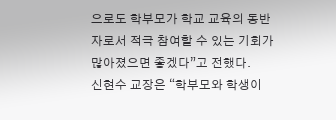으로도 학부모가 학교 교육의 동반자로서 적극 참여할 수 있는 기회가 많아졌으면 좋겠다”고 전했다.
신현수 교장은 “학부모와 학생이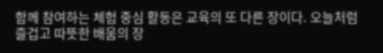함께 참여하는 체험 중심 활동은 교육의 또 다른 장이다. 오늘처럼 즐겁고 따뜻한 배움의 장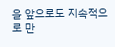을 앞으로도 지속적으로 만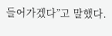들어가겠다”고 말했다.